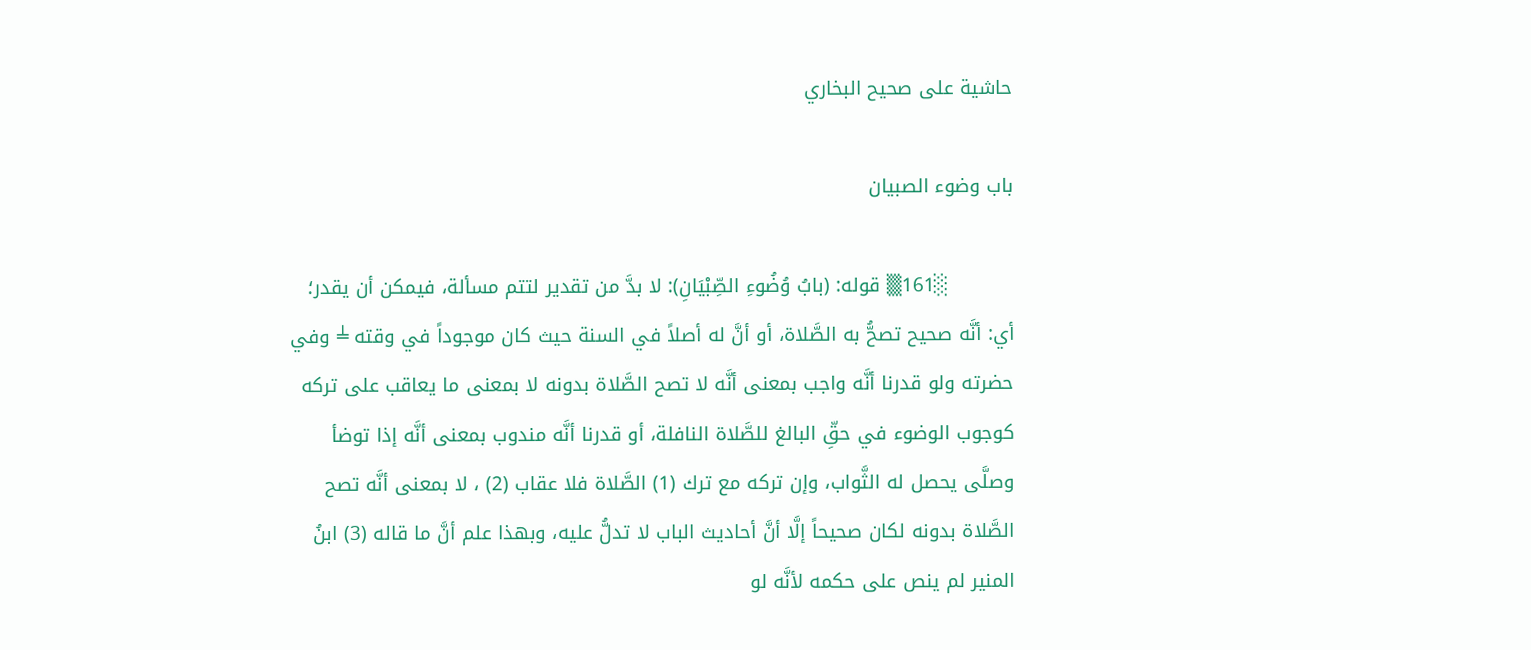حاشية على صحيح البخاري

باب وضوء الصبيان

          ░161▒ قوله: (بابُ وُضُوءِ الصِّبْيَانِ): لا بدَّ من تقدير لتتم مسألة، فيمكن أن يقدر؛ أي: أنَّه صحيح تصحُّ به الصَّلاة، أو أنَّ له أصلاً في السنة حيث كان موجوداً في وقته ╧ وفي حضرته ولو قدرنا أنَّه واجب بمعنى أنَّه لا تصح الصَّلاة بدونه لا بمعنى ما يعاقب على تركه كوجوب الوضوء في حقِّ البالغ للصَّلاة النافلة، أو قدرنا أنَّه مندوب بمعنى أنَّه إذا توضأ وصلَّى يحصل له الثَّواب، وإن تركه مع ترك (1) الصَّلاة فلا عقاب (2) ، لا بمعنى أنَّه تصح الصَّلاة بدونه لكان صحيحاً إلَّا أنَّ أحاديث الباب لا تدلُّ عليه، وبهذا علم أنَّ ما قاله (3) ابنُ المنير لم ينص على حكمه لأنَّه لو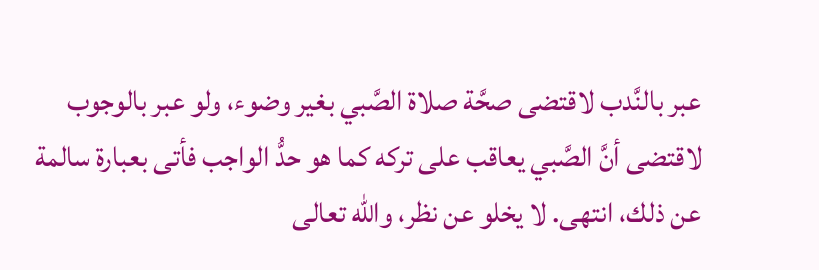عبر بالنَّدب لاقتضى صحَّة صلاة الصَّبي بغير وضوء، ولو عبر بالوجوب لاقتضى أنَّ الصَّبي يعاقب على تركه كما هو حدُّ الواجب فأتى بعبارة سالمة عن ذلك، انتهى. لا يخلو عن نظر، والله تعالى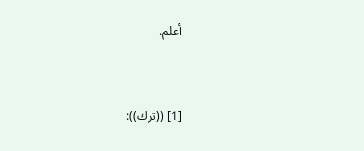أعلم.


[1] ((ترك)):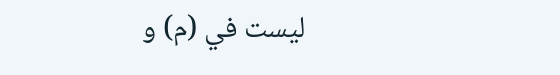ليست في (م) و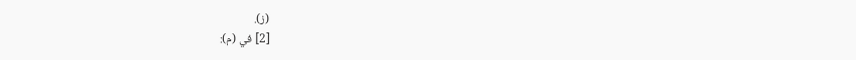(ز).
[2] في (م):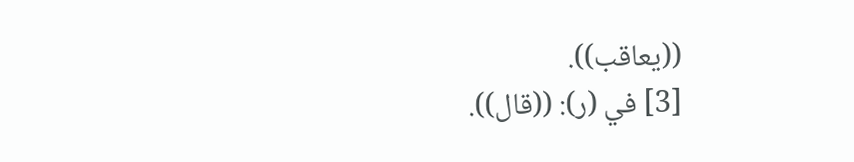((يعاقب)).
[3] في (ر): ((قال)).